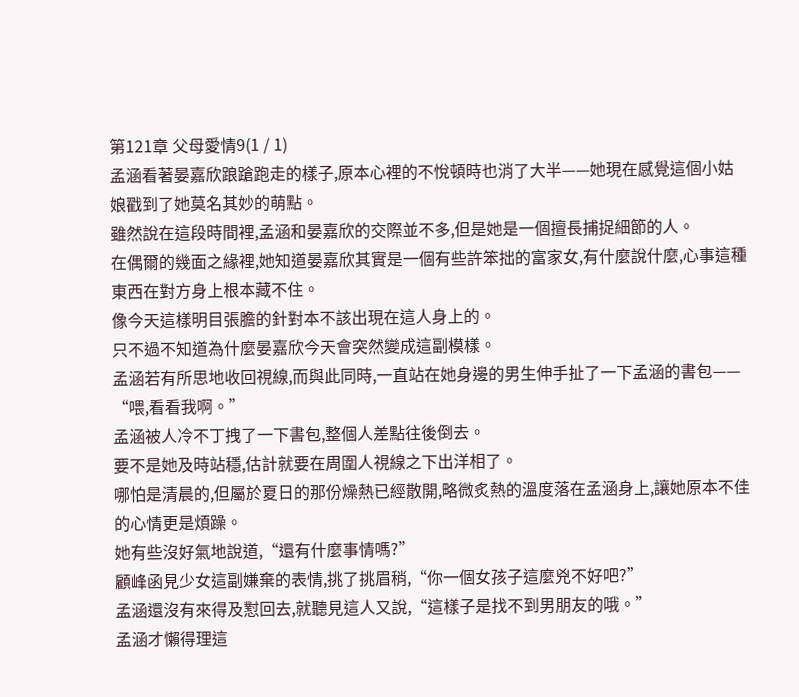第121章 父母愛情9(1 / 1)
孟涵看著晏嘉欣踉蹌跑走的樣子,原本心裡的不悅頓時也消了大半——她現在感覺這個小姑娘戳到了她莫名其妙的萌點。
雖然說在這段時間裡,孟涵和晏嘉欣的交際並不多,但是她是一個擅長捕捉細節的人。
在偶爾的幾面之緣裡,她知道晏嘉欣其實是一個有些許笨拙的富家女,有什麼說什麼,心事這種東西在對方身上根本藏不住。
像今天這樣明目張膽的針對本不該出現在這人身上的。
只不過不知道為什麼晏嘉欣今天會突然變成這副模樣。
孟涵若有所思地收回視線,而與此同時,一直站在她身邊的男生伸手扯了一下孟涵的書包——
“喂,看看我啊。”
孟涵被人冷不丁拽了一下書包,整個人差點往後倒去。
要不是她及時站穩,估計就要在周圍人視線之下出洋相了。
哪怕是清晨的,但屬於夏日的那份燥熱已經散開,略微炙熱的溫度落在孟涵身上,讓她原本不佳的心情更是煩躁。
她有些沒好氣地說道,“還有什麼事情嗎?”
顧峰函見少女這副嫌棄的表情,挑了挑眉稍,“你一個女孩子這麼兇不好吧?”
孟涵還沒有來得及懟回去,就聽見這人又說,“這樣子是找不到男朋友的哦。”
孟涵才懶得理這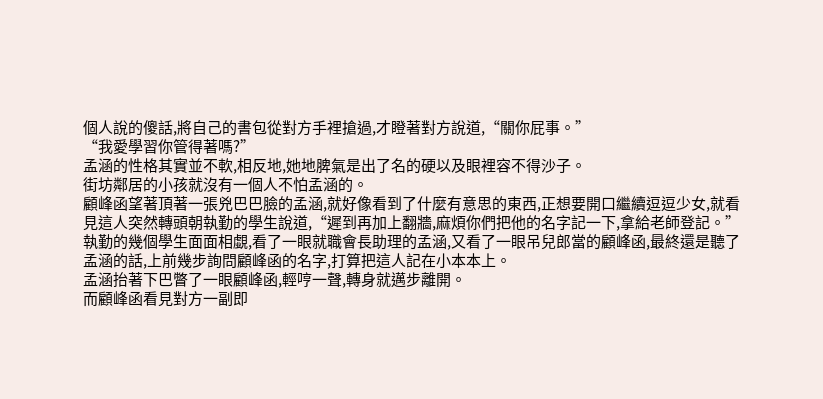個人說的傻話,將自己的書包從對方手裡搶過,才瞪著對方說道,“關你屁事。”
“我愛學習你管得著嗎?”
孟涵的性格其實並不軟,相反地,她地脾氣是出了名的硬以及眼裡容不得沙子。
街坊鄰居的小孩就沒有一個人不怕孟涵的。
顧峰函望著頂著一張兇巴巴臉的孟涵,就好像看到了什麼有意思的東西,正想要開口繼續逗逗少女,就看見這人突然轉頭朝執勤的學生說道,“遲到再加上翻牆,麻煩你們把他的名字記一下,拿給老師登記。”
執勤的幾個學生面面相覷,看了一眼就職會長助理的孟涵,又看了一眼吊兒郎當的顧峰函,最終還是聽了孟涵的話,上前幾步詢問顧峰函的名字,打算把這人記在小本本上。
孟涵抬著下巴瞥了一眼顧峰函,輕哼一聲,轉身就邁步離開。
而顧峰函看見對方一副即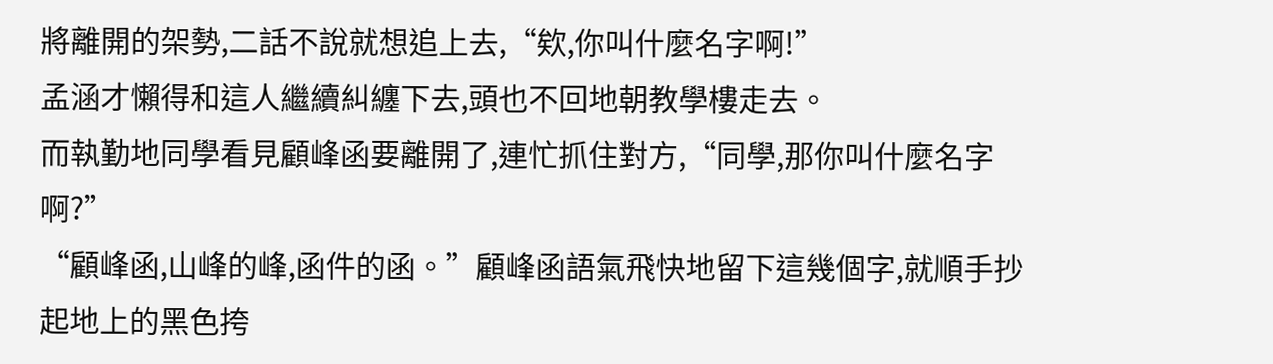將離開的架勢,二話不說就想追上去,“欸,你叫什麼名字啊!”
孟涵才懶得和這人繼續糾纏下去,頭也不回地朝教學樓走去。
而執勤地同學看見顧峰函要離開了,連忙抓住對方,“同學,那你叫什麼名字啊?”
“顧峰函,山峰的峰,函件的函。”顧峰函語氣飛快地留下這幾個字,就順手抄起地上的黑色挎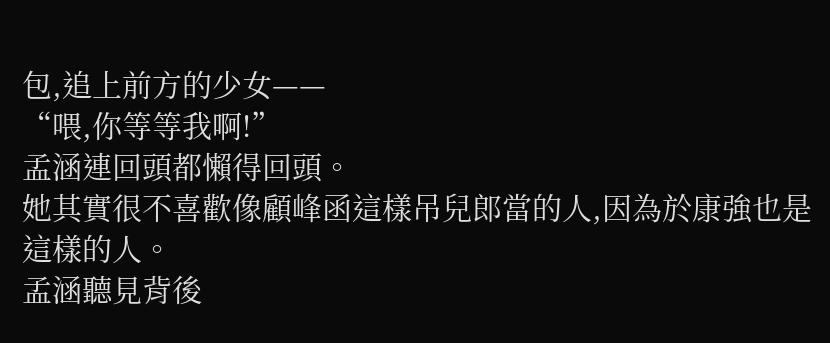包,追上前方的少女——
“喂,你等等我啊!”
孟涵連回頭都懶得回頭。
她其實很不喜歡像顧峰函這樣吊兒郎當的人,因為於康強也是這樣的人。
孟涵聽見背後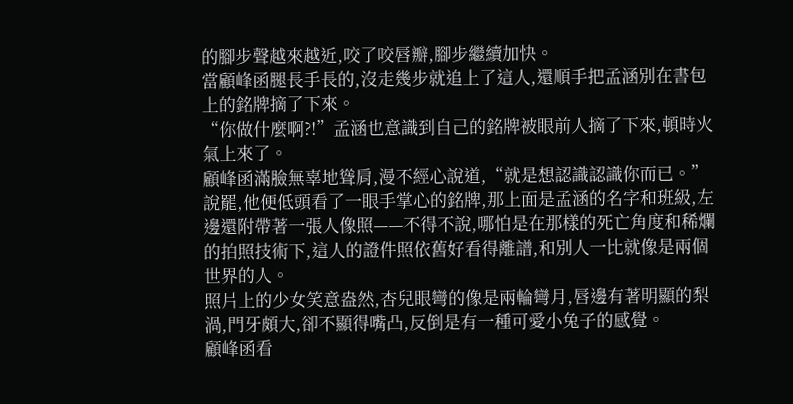的腳步聲越來越近,咬了咬唇瓣,腳步繼續加快。
當顧峰函腿長手長的,沒走幾步就追上了這人,還順手把孟涵別在書包上的銘牌摘了下來。
“你做什麼啊?!”孟涵也意識到自己的銘牌被眼前人摘了下來,頓時火氣上來了。
顧峰函滿臉無辜地聳肩,漫不經心說道,“就是想認識認識你而已。”
說罷,他便低頭看了一眼手掌心的銘牌,那上面是孟涵的名字和班級,左邊還附帶著一張人像照——不得不說,哪怕是在那樣的死亡角度和稀爛的拍照技術下,這人的證件照依舊好看得離譜,和別人一比就像是兩個世界的人。
照片上的少女笑意盎然,杏兒眼彎的像是兩輪彎月,唇邊有著明顯的梨渦,門牙頗大,卻不顯得嘴凸,反倒是有一種可愛小兔子的感覺。
顧峰函看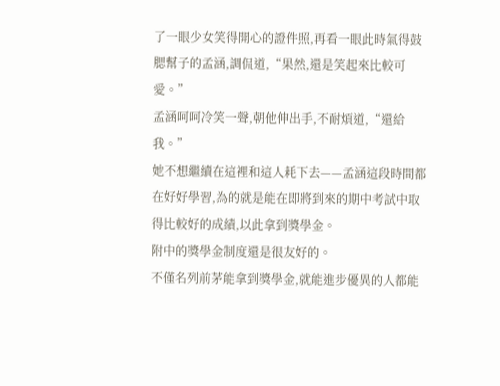了一眼少女笑得開心的證件照,再看一眼此時氣得鼓腮幫子的孟涵,調侃道,“果然,還是笑起來比較可愛。”
孟涵呵呵冷笑一聲,朝他伸出手,不耐煩道,“還給我。”
她不想繼續在這裡和這人耗下去——孟涵這段時間都在好好學習,為的就是能在即將到來的期中考試中取得比較好的成績,以此拿到獎學金。
附中的獎學金制度還是很友好的。
不僅名列前茅能拿到獎學金,就能進步優異的人都能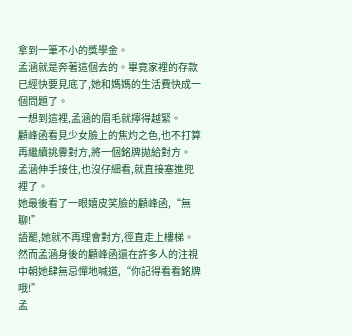拿到一筆不小的獎學金。
孟涵就是奔著這個去的。畢竟家裡的存款已經快要見底了,她和媽媽的生活費快成一個問題了。
一想到這裡,孟涵的眉毛就擰得越緊。
顧峰函看見少女臉上的焦灼之色,也不打算再繼續挑釁對方,將一個銘牌拋給對方。
孟涵伸手接住,也沒仔細看,就直接塞進兜裡了。
她最後看了一眼嬉皮笑臉的顧峰函,“無聊!”
語罷,她就不再理會對方,徑直走上樓梯。
然而孟涵身後的顧峰函還在許多人的注視中朝她肆無忌憚地喊道,“你記得看看銘牌哦!”
孟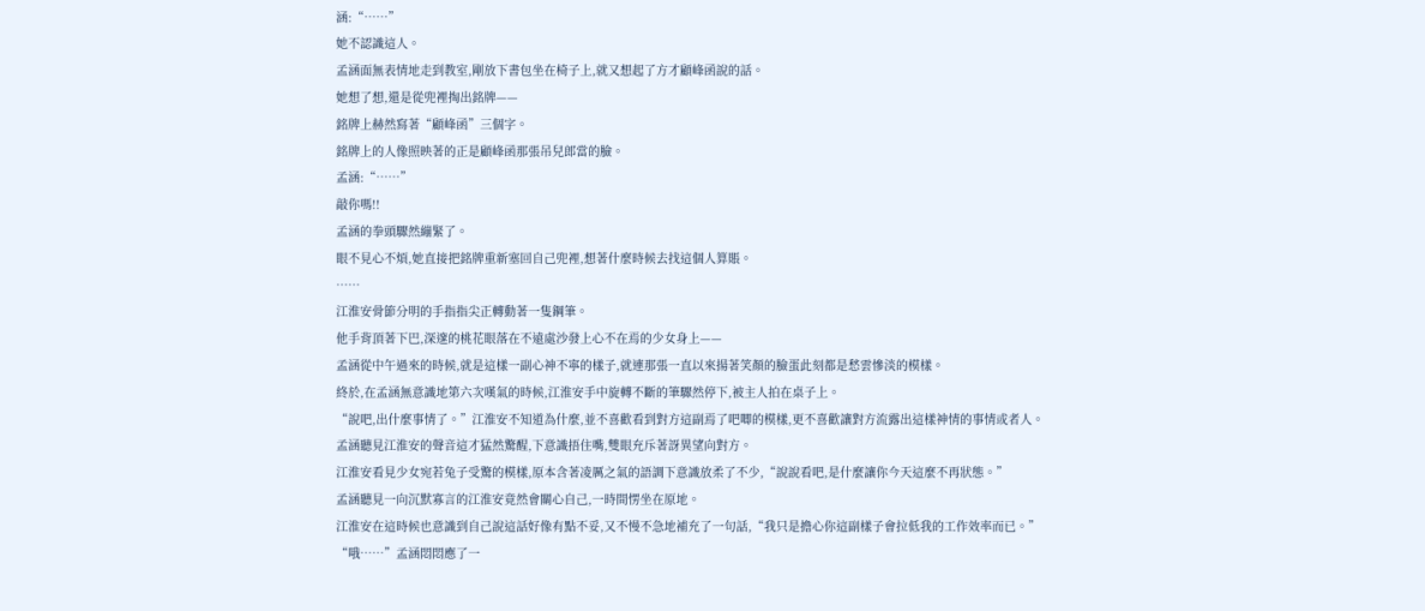涵:“……”
她不認識這人。
孟涵面無表情地走到教室,剛放下書包坐在椅子上,就又想起了方才顧峰函說的話。
她想了想,還是從兜裡掏出銘牌——
銘牌上赫然寫著“顧峰函”三個字。
銘牌上的人像照映著的正是顧峰函那張吊兒郎當的臉。
孟涵:“……”
敲你嗎!!
孟涵的拳頭驟然繃緊了。
眼不見心不煩,她直接把銘牌重新塞回自己兜裡,想著什麼時候去找這個人算賬。
……
江淮安骨節分明的手指指尖正轉動著一隻鋼筆。
他手背頂著下巴,深邃的桃花眼落在不遠處沙發上心不在焉的少女身上——
孟涵從中午過來的時候,就是這樣一副心神不寧的樣子,就連那張一直以來揚著笑顏的臉蛋此刻都是愁雲慘淡的模樣。
終於,在孟涵無意識地第六次嘆氣的時候,江淮安手中旋轉不斷的筆驟然停下,被主人拍在桌子上。
“說吧,出什麼事情了。”江淮安不知道為什麼,並不喜歡看到對方這副焉了吧唧的模樣,更不喜歡讓對方流露出這樣神情的事情或者人。
孟涵聽見江淮安的聲音這才猛然驚醒,下意識捂住嘴,雙眼充斥著訝異望向對方。
江淮安看見少女宛若兔子受驚的模樣,原本含著凌厲之氣的語調下意識放柔了不少,“說說看吧,是什麼讓你今天這麼不再狀態。”
孟涵聽見一向沉默寡言的江淮安竟然會關心自己,一時間愣坐在原地。
江淮安在這時候也意識到自己說這話好像有點不妥,又不慢不急地補充了一句話,“我只是擔心你這副樣子會拉低我的工作效率而已。”
“哦……”孟涵悶悶應了一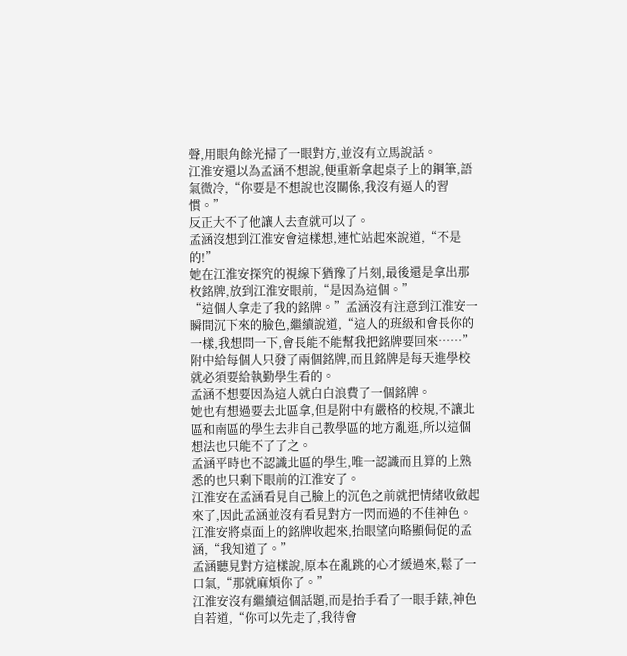聲,用眼角餘光掃了一眼對方,並沒有立馬說話。
江淮安還以為孟涵不想說,便重新拿起桌子上的鋼筆,語氣微冷,“你要是不想說也沒關係,我沒有逼人的習慣。”
反正大不了他讓人去查就可以了。
孟涵沒想到江淮安會這樣想,連忙站起來說道,“不是的!”
她在江淮安探究的視線下猶豫了片刻,最後還是拿出那枚銘牌,放到江淮安眼前,“是因為這個。”
“這個人拿走了我的銘牌。”孟涵沒有注意到江淮安一瞬間沉下來的臉色,繼續說道,“這人的班級和會長你的一樣,我想問一下,會長能不能幫我把銘牌要回來……”
附中給每個人只發了兩個銘牌,而且銘牌是每天進學校就必須要給執勤學生看的。
孟涵不想要因為這人就白白浪費了一個銘牌。
她也有想過要去北區拿,但是附中有嚴格的校規,不讓北區和南區的學生去非自己教學區的地方亂逛,所以這個想法也只能不了了之。
孟涵平時也不認識北區的學生,唯一認識而且算的上熟悉的也只剩下眼前的江淮安了。
江淮安在孟涵看見自己臉上的沉色之前就把情緒收斂起來了,因此孟涵並沒有看見對方一閃而過的不佳神色。
江淮安將桌面上的銘牌收起來,抬眼望向略顯侷促的孟涵,“我知道了。”
孟涵聽見對方這樣說,原本在亂跳的心才緩過來,鬆了一口氣,“那就麻煩你了。”
江淮安沒有繼續這個話題,而是抬手看了一眼手錶,神色自若道,“你可以先走了,我待會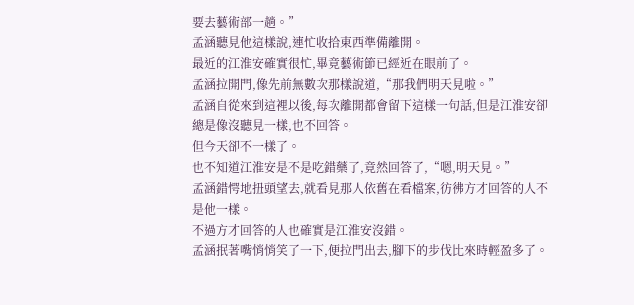要去藝術部一趟。”
孟涵聽見他這樣說,連忙收拾東西準備離開。
最近的江淮安確實很忙,畢竟藝術節已經近在眼前了。
孟涵拉開門,像先前無數次那樣說道,“那我們明天見啦。”
孟涵自從來到這裡以後,每次離開都會留下這樣一句話,但是江淮安卻總是像沒聽見一樣,也不回答。
但今天卻不一樣了。
也不知道江淮安是不是吃錯藥了,竟然回答了,“嗯,明天見。”
孟涵錯愕地扭頭望去,就看見那人依舊在看檔案,彷彿方才回答的人不是他一樣。
不過方才回答的人也確實是江淮安沒錯。
孟涵抿著嘴悄悄笑了一下,便拉門出去,腳下的步伐比來時輕盈多了。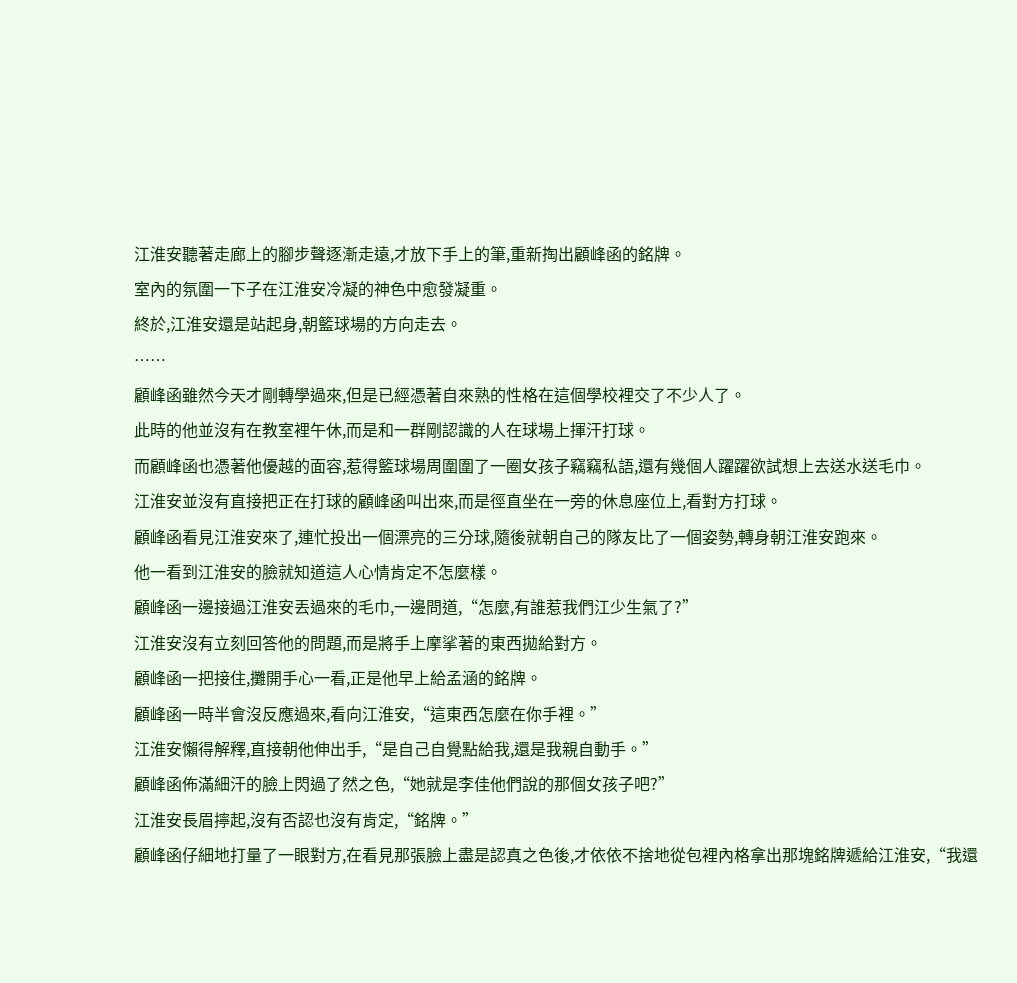江淮安聽著走廊上的腳步聲逐漸走遠,才放下手上的筆,重新掏出顧峰函的銘牌。
室內的氛圍一下子在江淮安冷凝的神色中愈發凝重。
終於,江淮安還是站起身,朝籃球場的方向走去。
……
顧峰函雖然今天才剛轉學過來,但是已經憑著自來熟的性格在這個學校裡交了不少人了。
此時的他並沒有在教室裡午休,而是和一群剛認識的人在球場上揮汗打球。
而顧峰函也憑著他優越的面容,惹得籃球場周圍圍了一圈女孩子竊竊私語,還有幾個人躍躍欲試想上去送水送毛巾。
江淮安並沒有直接把正在打球的顧峰函叫出來,而是徑直坐在一旁的休息座位上,看對方打球。
顧峰函看見江淮安來了,連忙投出一個漂亮的三分球,隨後就朝自己的隊友比了一個姿勢,轉身朝江淮安跑來。
他一看到江淮安的臉就知道這人心情肯定不怎麼樣。
顧峰函一邊接過江淮安丟過來的毛巾,一邊問道,“怎麼,有誰惹我們江少生氣了?”
江淮安沒有立刻回答他的問題,而是將手上摩挲著的東西拋給對方。
顧峰函一把接住,攤開手心一看,正是他早上給孟涵的銘牌。
顧峰函一時半會沒反應過來,看向江淮安,“這東西怎麼在你手裡。”
江淮安懶得解釋,直接朝他伸出手,“是自己自覺點給我,還是我親自動手。”
顧峰函佈滿細汗的臉上閃過了然之色,“她就是李佳他們說的那個女孩子吧?”
江淮安長眉擰起,沒有否認也沒有肯定,“銘牌。”
顧峰函仔細地打量了一眼對方,在看見那張臉上盡是認真之色後,才依依不捨地從包裡內格拿出那塊銘牌遞給江淮安,“我還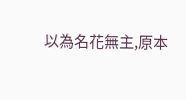以為名花無主,原本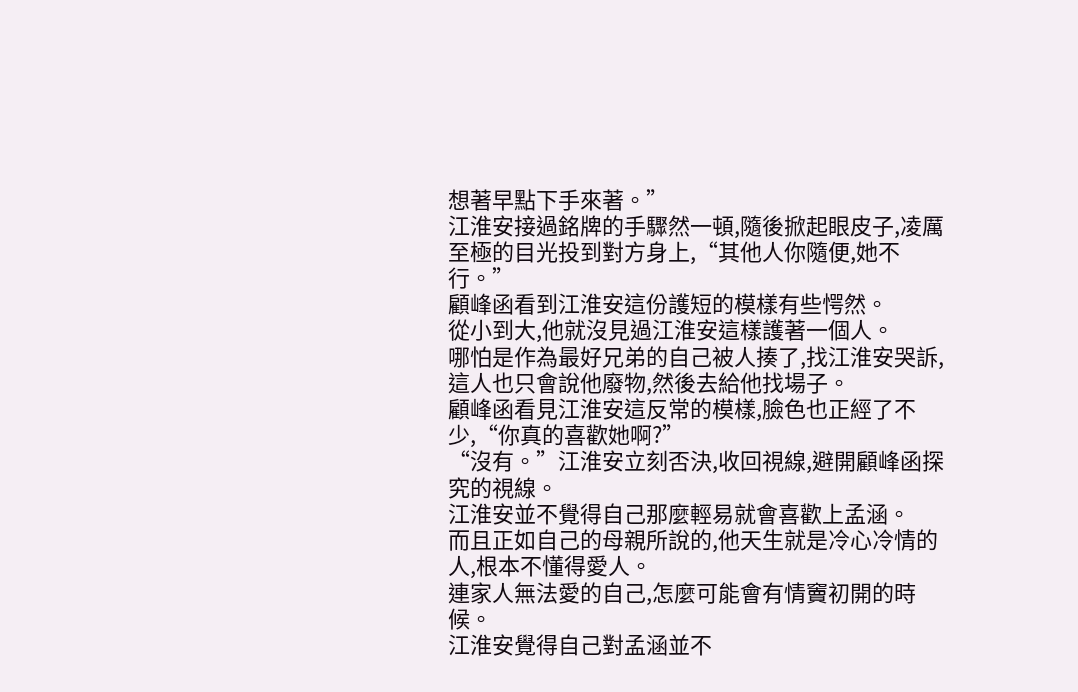想著早點下手來著。”
江淮安接過銘牌的手驟然一頓,隨後掀起眼皮子,凌厲至極的目光投到對方身上,“其他人你隨便,她不行。”
顧峰函看到江淮安這份護短的模樣有些愕然。
從小到大,他就沒見過江淮安這樣護著一個人。
哪怕是作為最好兄弟的自己被人揍了,找江淮安哭訴,這人也只會說他廢物,然後去給他找場子。
顧峰函看見江淮安這反常的模樣,臉色也正經了不少,“你真的喜歡她啊?”
“沒有。”江淮安立刻否決,收回視線,避開顧峰函探究的視線。
江淮安並不覺得自己那麼輕易就會喜歡上孟涵。
而且正如自己的母親所說的,他天生就是冷心冷情的人,根本不懂得愛人。
連家人無法愛的自己,怎麼可能會有情竇初開的時候。
江淮安覺得自己對孟涵並不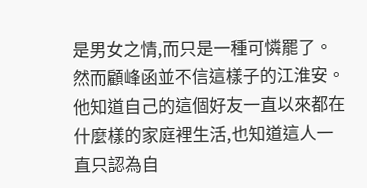是男女之情,而只是一種可憐罷了。
然而顧峰函並不信這樣子的江淮安。
他知道自己的這個好友一直以來都在什麼樣的家庭裡生活,也知道這人一直只認為自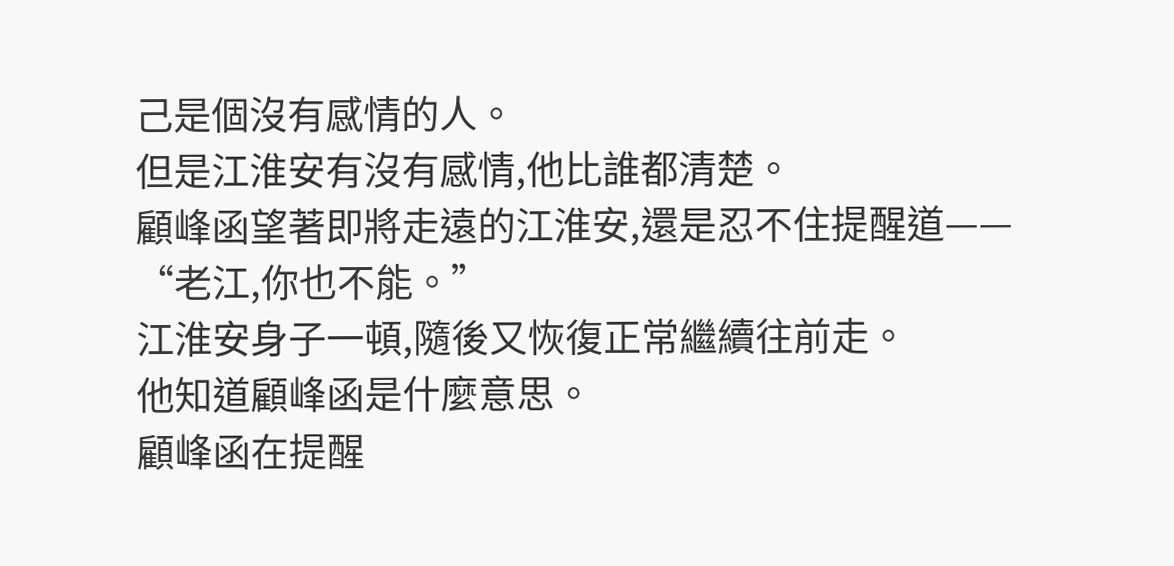己是個沒有感情的人。
但是江淮安有沒有感情,他比誰都清楚。
顧峰函望著即將走遠的江淮安,還是忍不住提醒道——
“老江,你也不能。”
江淮安身子一頓,隨後又恢復正常繼續往前走。
他知道顧峰函是什麼意思。
顧峰函在提醒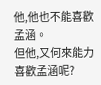他,他也不能喜歡孟涵。
但他,又何來能力喜歡孟涵呢?